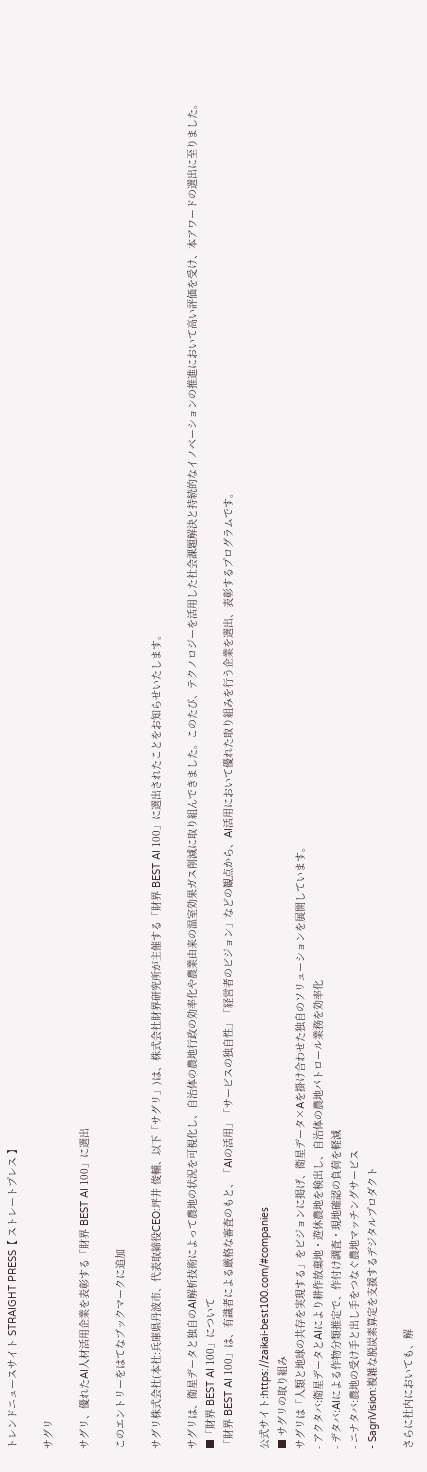トレンドニュースサイト STRAIGHT PRESS【 ストレートプレス 】

サグリ

サグリ、優れたAI人材活用企業を表彰する「財界 BEST AI 100」に選出

このエントリーをはてなブックマークに追加

サグリ株式会社(本社:兵庫県丹波市、代表取締役CEO:坪井 俊輔、以下「サグリ」)は、株式会社財界研究所が主催する「財界 BEST AI 100」に選出されたことをお知らせいたします。

サグリは、衛星データと独自のAI解析技術によって農地の状況を可視化し、自治体の農地行政の効率化や農業由来の温室効果ガス削減に取り組んできました。このたび、テクノロジーを活用した社会課題解決と持続的なイノベーションの推進において高い評価を受け、本アワードの選出に至りました。
■「財界 BEST AI 100」について
「財界 BEST AI 100」は、有識者による厳格な審査のもと、「AIの活用」「サービスの独自性」「経営者のビジョン」などの観点から、AI活用において優れた取り組みを行う企業を選出、表彰するプログラムです。

公式サイト:https://zaikai-best100.com/#companies
■ サグリの取り組み
サグリは「人類と地球の共存を実現する」をビジョンに掲げ、衛星データ×Aを掛け合わせた独自のソリューションを展開しています。
- アクタバ:衛星データとAIにより耕作放棄地・遊休農地を検出し、自治体の農地パトロール業務を効率化
- デタバ:AIによる作物分類推定で、作付け調査・現地確認の負荷を軽減
- ニナタバ:農地の受け手と出し手をつなぐ農地マッチングサービス
- SagriVision:複雑な脱炭素算定を支援するデジタルプロダクト

さらに社内においても、解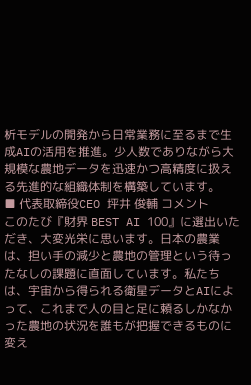析モデルの開発から日常業務に至るまで生成AIの活用を推進。少人数でありながら大規模な農地データを迅速かつ高精度に扱える先進的な組織体制を構築しています。
■ 代表取締役CEO 坪井 俊輔 コメント
このたび『財界 BEST AI 100』に選出いただき、大変光栄に思います。日本の農業は、担い手の減少と農地の管理という待ったなしの課題に直面しています。私たちは、宇宙から得られる衛星データとAIによって、これまで人の目と足に頼るしかなかった農地の状況を誰もが把握できるものに変え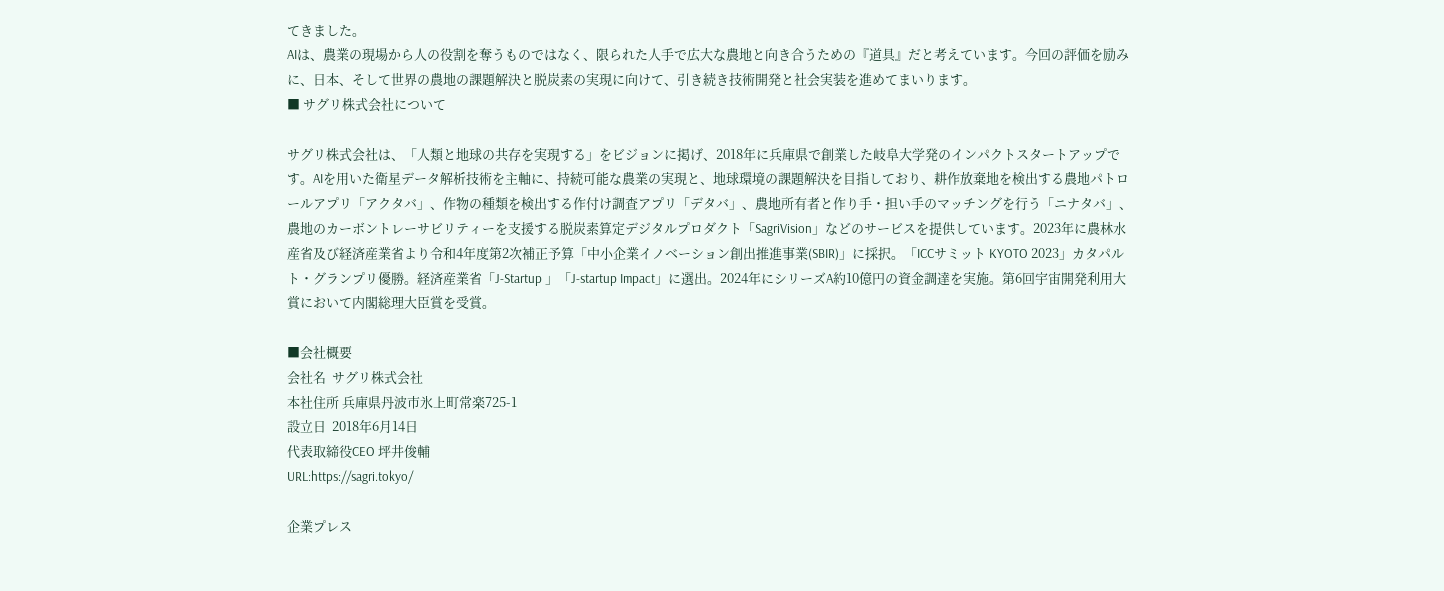てきました。
AIは、農業の現場から人の役割を奪うものではなく、限られた人手で広大な農地と向き合うための『道具』だと考えています。今回の評価を励みに、日本、そして世界の農地の課題解決と脱炭素の実現に向けて、引き続き技術開発と社会実装を進めてまいります。
■ サグリ株式会社について

サグリ株式会社は、「人類と地球の共存を実現する」をビジョンに掲げ、2018年に兵庫県で創業した岐阜大学発のインパクトスタートアップです。AIを用いた衛星データ解析技術を主軸に、持続可能な農業の実現と、地球環境の課題解決を目指しており、耕作放棄地を検出する農地パトロールアプリ「アクタバ」、作物の種類を検出する作付け調査アプリ「デタバ」、農地所有者と作り手・担い手のマッチングを行う「ニナタバ」、農地のカーボントレーサビリティーを支援する脱炭素算定デジタルプロダクト「SagriVision」などのサービスを提供しています。2023年に農林水産省及び経済産業省より令和4年度第2次補正予算「中小企業イノベーション創出推進事業(SBIR)」に採択。「ICCサミット KYOTO 2023」カタパルト・グランプリ優勝。経済産業省「J-Startup 」「J-startup Impact」に選出。2024年にシリーズA約10億円の資金調達を実施。第6回宇宙開発利用大賞において内閣総理大臣賞を受賞。

■会社概要
会社名  サグリ株式会社
本社住所 兵庫県丹波市氷上町常楽725-1
設立日  2018年6月14日
代表取締役CEO 坪井俊輔
URL:https://sagri.tokyo/

企業プレス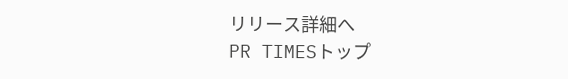リリース詳細へ
PR TIMESトップ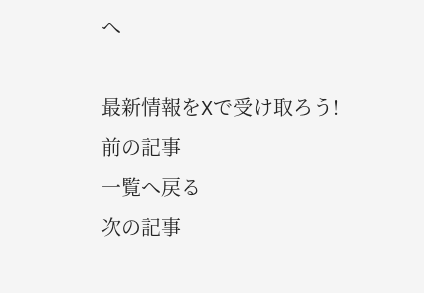へ

最新情報をXで受け取ろう!
前の記事
一覧へ戻る
次の記事